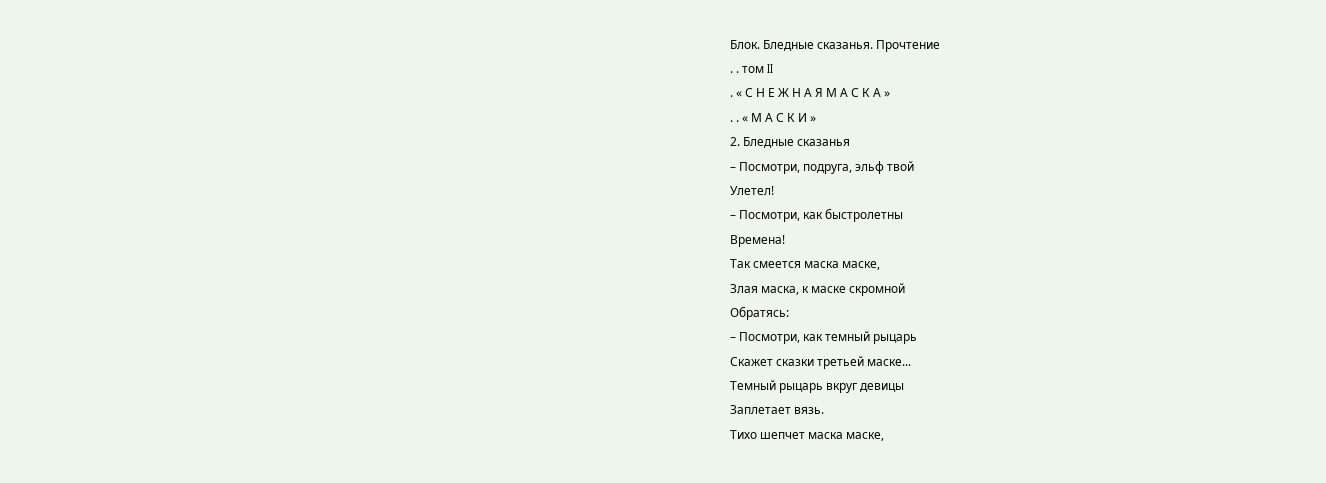Блок. Бледные сказанья. Прочтение
. . том II
. « С Н Е Ж Н А Я М А С К А »
. . « М А С К И »
2. Бледные сказанья
– Посмотри, подруга, эльф твой
Улетел!
– Посмотри, как быстролетны
Времена!
Так смеется маска маске,
Злая маска, к маске скромной
Обратясь:
– Посмотри, как темный рыцарь
Скажет сказки третьей маске...
Темный рыцарь вкруг девицы
Заплетает вязь.
Тихо шепчет маска маске,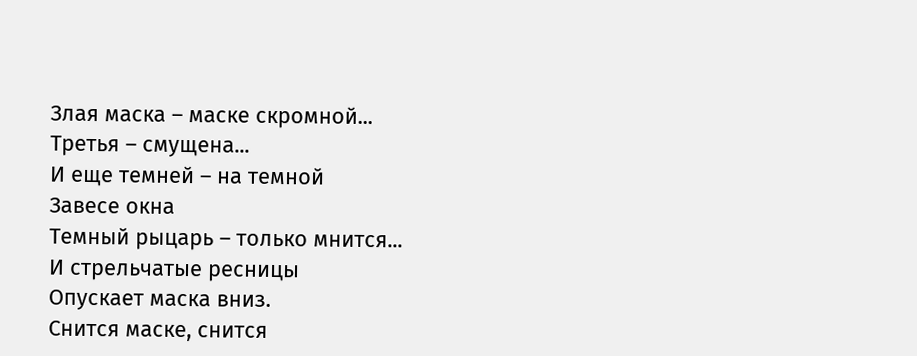Злая маска – маске скромной...
Третья – смущена...
И еще темней – на темной
Завесе окна
Темный рыцарь – только мнится...
И стрельчатые ресницы
Опускает маска вниз.
Снится маске, снится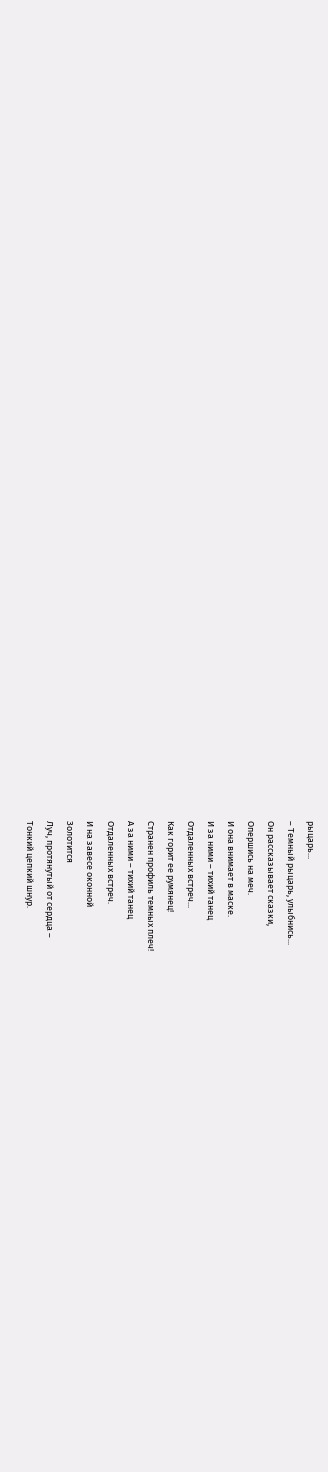рыцарь...
– Темный рыцарь, улыбнись...
Он рассказывает сказки,
Опершись на меч.
И она внимает в маске.
И за ними – тихий танец
Отдаленных встреч...
Как горит ее румянец!
Странен профиль темных плеч!
А за ними – тихий танец
Отдаленных встреч.
И на завесе оконной
Золотится
Луч, протянутый от сердца –
Тонкий цепкий шнур.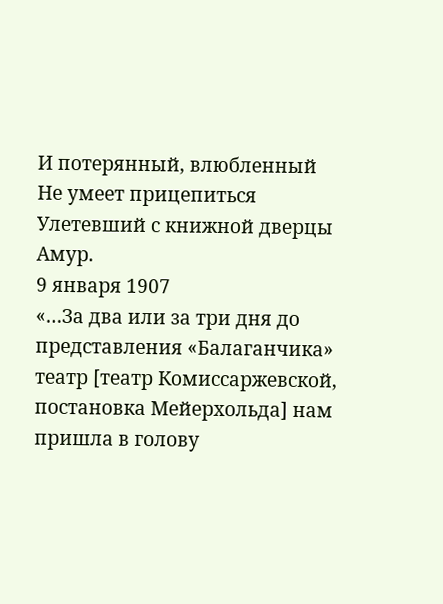И потерянный, влюбленный
Не умеет прицепиться
Улетевший с книжной дверцы
Амур.
9 января 1907
«…За два или за три дня до представления «Балаганчика» театр [театр Комиссаржевской, постановка Мейерхольда] нам пришла в голову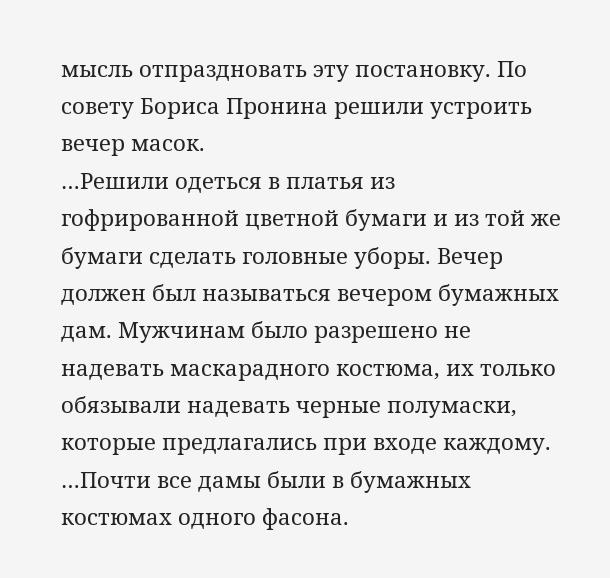мысль отпраздновать эту постановку. По совету Бориса Пронина решили устроить вечер масок.
…Решили одеться в платья из гофрированной цветной бумаги и из той же бумаги сделать головные уборы. Вечер должен был называться вечером бумажных дам. Мужчинам было разрешено не надевать маскарадного костюма, их только обязывали надевать черные полумаски, которые предлагались при входе каждому.
…Почти все дамы были в бумажных костюмах одного фасона.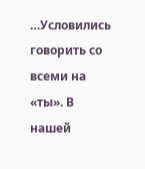…Условились говорить со всеми на «ты». В нашей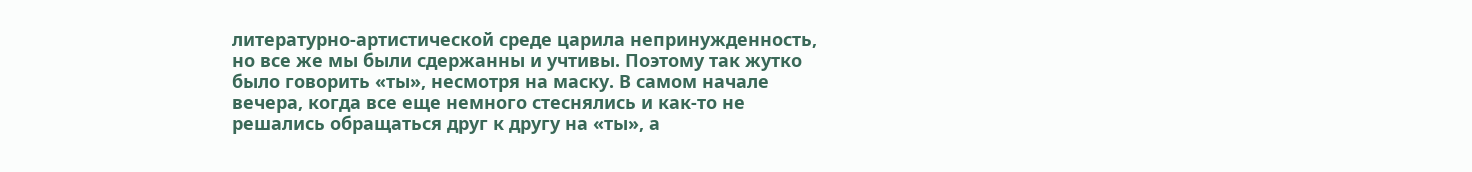литературно-артистической среде царила непринужденность, но все же мы были сдержанны и учтивы. Поэтому так жутко было говорить «ты», несмотря на маску. В самом начале вечера, когда все еще немного стеснялись и как-то не решались обращаться друг к другу на «ты», а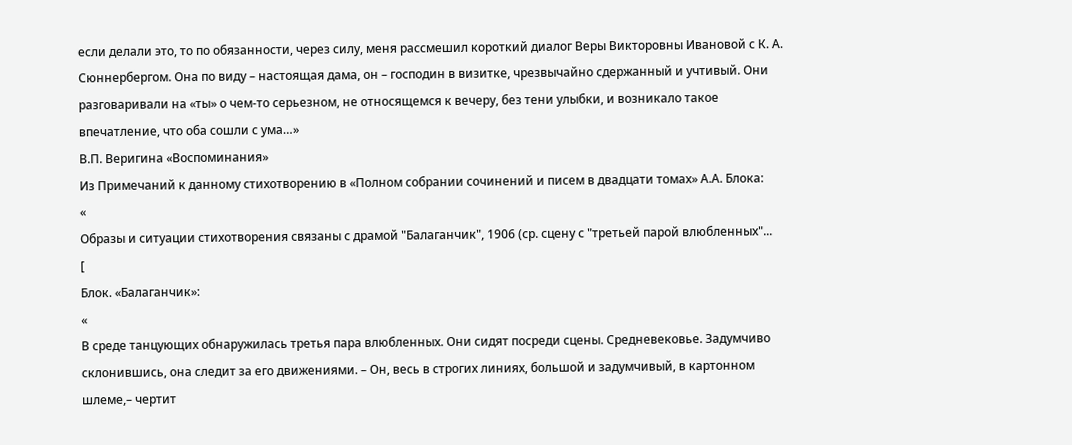если делали это, то по обязанности, через силу, меня рассмешил короткий диалог Веры Викторовны Ивановой с К. А. Сюннербергом. Она по виду – настоящая дама, он – господин в визитке, чрезвычайно сдержанный и учтивый. Они разговаривали на «ты» о чем-то серьезном, не относящемся к вечеру, без тени улыбки, и возникало такое впечатление, что оба сошли с ума…»
В.П. Веригина «Воспоминания»
Из Примечаний к данному стихотворению в «Полном собрании сочинений и писем в двадцати томах» А.А. Блока:
«
Образы и ситуации стихотворения связаны с драмой "Балаганчик", 1906 (ср. сцену с "третьей парой влюбленных"...
[
Блок. «Балаганчик»:
«
В среде танцующих обнаружилась третья пара влюбленных. Они сидят посреди сцены. Средневековье. Задумчиво склонившись, она следит за его движениями. – Он, весь в строгих линиях, большой и задумчивый, в картонном шлеме,– чертит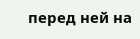перед ней на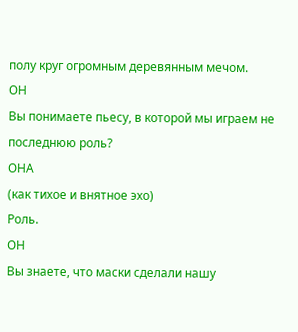полу круг огромным деревянным мечом.
ОН
Вы понимаете пьесу, в которой мы играем не последнюю роль?
ОНА
(как тихое и внятное эхо)
Роль.
ОН
Вы знаете, что маски сделали нашу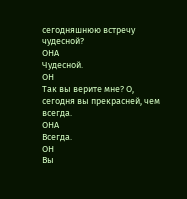сегодняшнюю встречу чудесной?
ОНА
Чудесной.
ОН
Так вы верите мне? О, сегодня вы прекрасней, чем всегда.
ОНА
Всегда.
ОН
Вы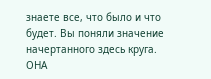знаете все, что было и что будет. Вы поняли значение начертанного здесь круга.
ОНА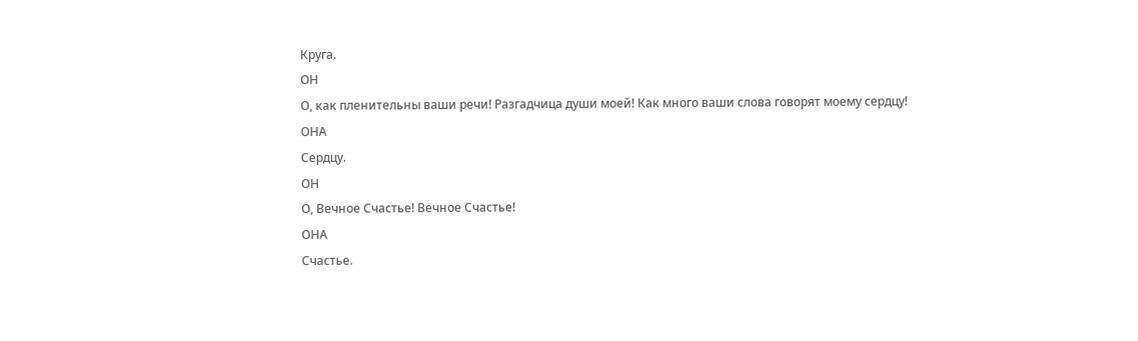Круга.
ОН
О, как пленительны ваши речи! Разгадчица души моей! Как много ваши слова говорят моему сердцу!
ОНА
Сердцу.
ОН
О, Вечное Счастье! Вечное Счастье!
ОНА
Счастье.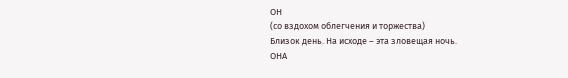ОН
(со вздохом облегчения и торжества)
Близок день. На исходе – эта зловещая ночь.
ОНА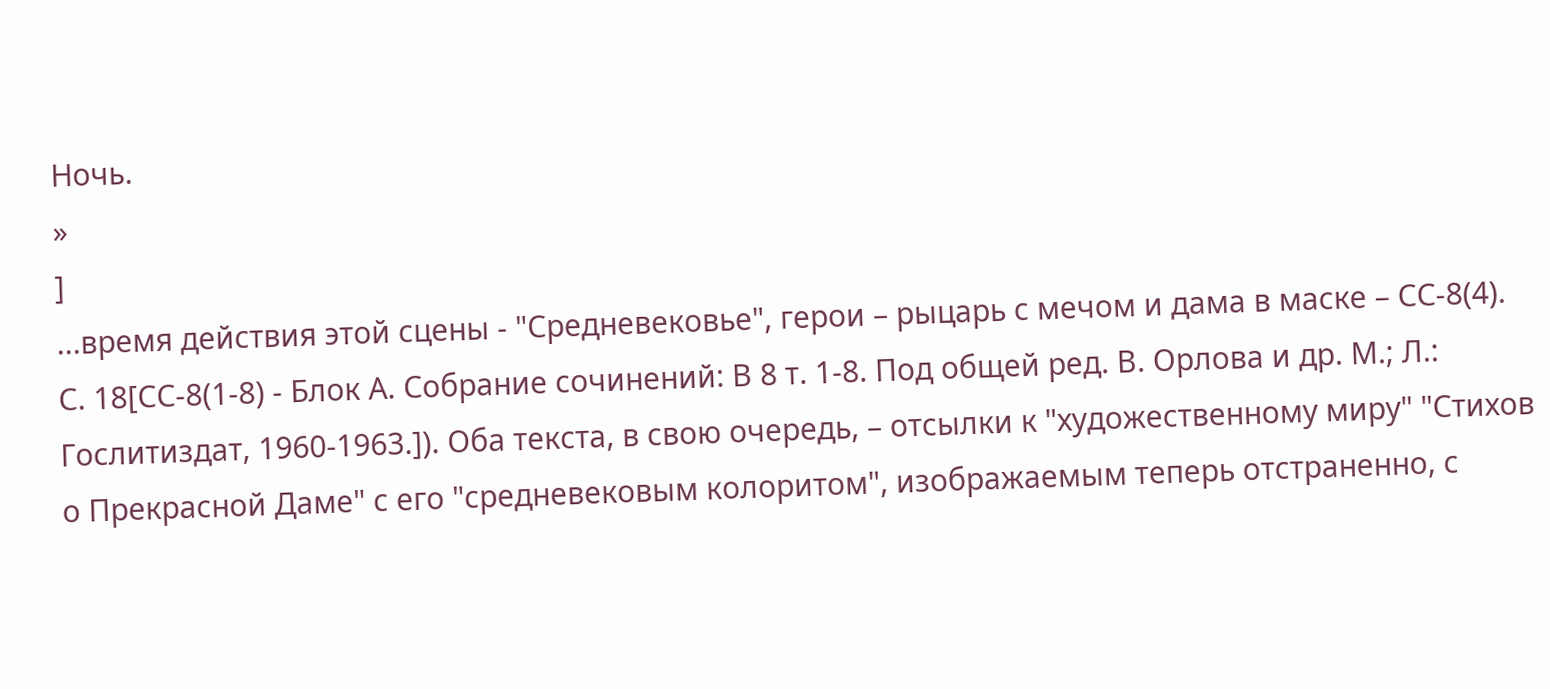Ночь.
»
]
...время действия этой сцены - "Средневековье", герои – рыцарь с мечом и дама в маске – СС-8(4). С. 18[СС-8(1-8) - Блок А. Собрание сочинений: В 8 т. 1-8. Под общей ред. В. Орлова и др. М.; Л.: Гослитиздат, 1960-1963.]). Оба текста, в свою очередь, – отсылки к "художественному миру" "Стихов о Прекрасной Даме" с его "средневековым колоритом", изображаемым теперь отстраненно, с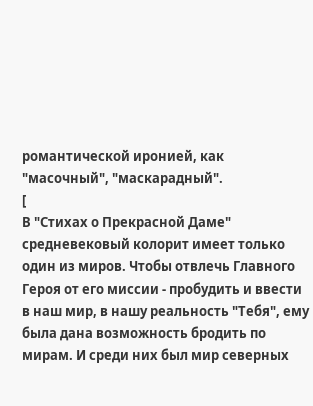романтической иронией, как "масочный", "маскарадный".
[
В "Стихах о Прекрасной Даме" средневековый колорит имеет только один из миров. Чтобы отвлечь Главного Героя от его миссии - пробудить и ввести в наш мир, в нашу реальность "Тебя", ему была дана возможность бродить по мирам. И среди них был мир северных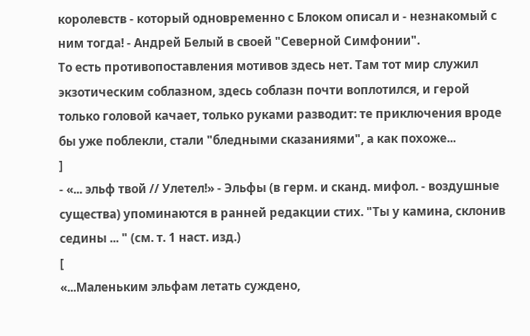королевств - который одновременно с Блоком описал и - незнакомый с ним тогда! - Андрей Белый в своей "Северной Симфонии".
То есть противопоставления мотивов здесь нет. Там тот мир служил экзотическим соблазном, здесь соблазн почти воплотился, и герой только головой качает, только руками разводит: те приключения вроде бы уже поблекли, стали "бледными сказаниями", а как похоже...
]
- «... эльф твой // Улетел!» - Эльфы (в герм. и сканд. мифол. - воздушные существа) упоминаются в ранней редакции стих. "Ты у камина, склонив седины ... " (см. т. 1 наст. изд.)
[
«...Маленьким эльфам летать суждено,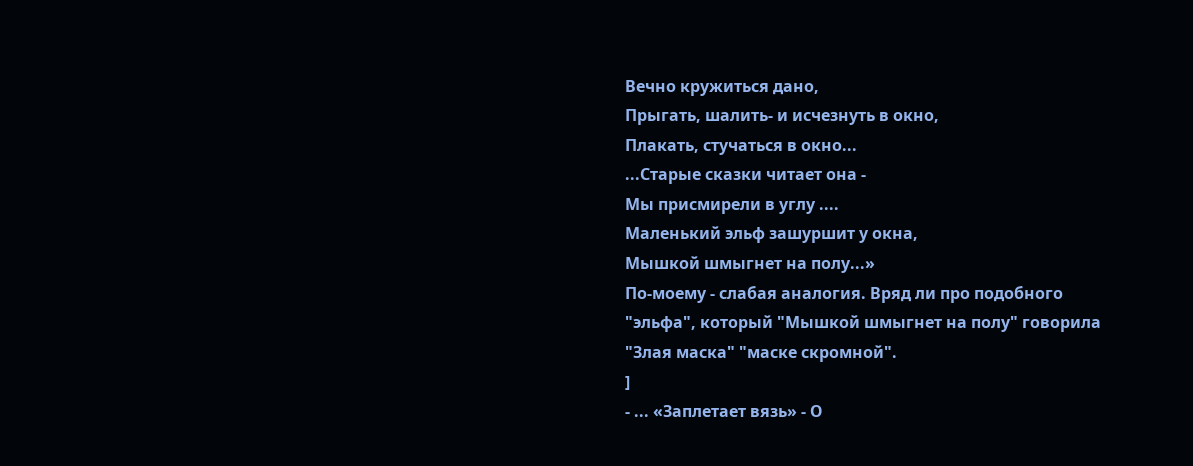Вечно кружиться дано,
Прыгать, шалить- и исчезнуть в окно,
Плакать, стучаться в окно...
...Старые сказки читает она -
Мы присмирели в углу ....
Маленький эльф зашуршит у окна,
Мышкой шмыгнет на полу...»
По-моему - слабая аналогия. Вряд ли про подобного "эльфа", который "Мышкой шмыгнет на полу" говорила "Злая маска" "маске скромной".
]
- ... «Заплетает вязь» - О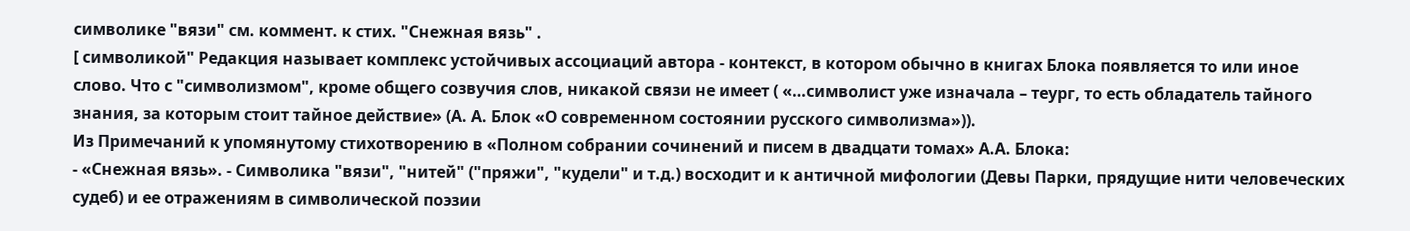символике "вязи" см. коммент. к стих. "Снежная вязь" .
[ символикой" Редакция называет комплекс устойчивых ассоциаций автора - контекст, в котором обычно в книгах Блока появляется то или иное слово. Что с "символизмом", кроме общего созвучия слов, никакой связи не имеет ( «…символист уже изначала – теург, то есть обладатель тайного знания, за которым стоит тайное действие» (А. А. Блок «О современном состоянии русского символизма»)).
Из Примечаний к упомянутому стихотворению в «Полном собрании сочинений и писем в двадцати томах» А.А. Блока:
- «Снежная вязь». - Символика "вязи", "нитей" ("пряжи", "кудели" и т.д.) восходит и к античной мифологии (Девы Парки, прядущие нити человеческих судеб) и ее отражениям в символической поэзии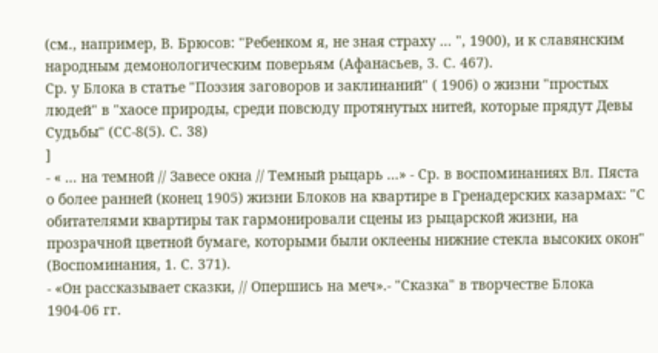(см., например, В. Брюсов: "Ребенком я, не зная страху ... ", 1900), и к славянским народным демонологическим поверьям (Афанасьев, 3. С. 467).
Ср. у Блока в статье "Поэзия заговоров и заклинаний" ( 1906) о жизни "простых людей" в "хаосе природы, среди повсюду протянутых нитей, которые прядут Девы Судьбы" (СС-8(5). С. 38)
]
- « ... на темной // Завесе окна // Темный рыцарь ...» - Ср. в воспоминаниях Вл. Пяста о более ранней (конец 1905) жизни Блоков на квартире в Гренадерских казармах: "С обитателями квартиры так гармонировали сцены из рыцарской жизни, на прозрачной цветной бумаге, которыми были оклеены нижние стекла высоких окон" (Воспоминания, 1. С. 371).
- «Он рассказывает сказки, // Опершись на меч».- "Сказка" в творчестве Блока 1904-06 гг.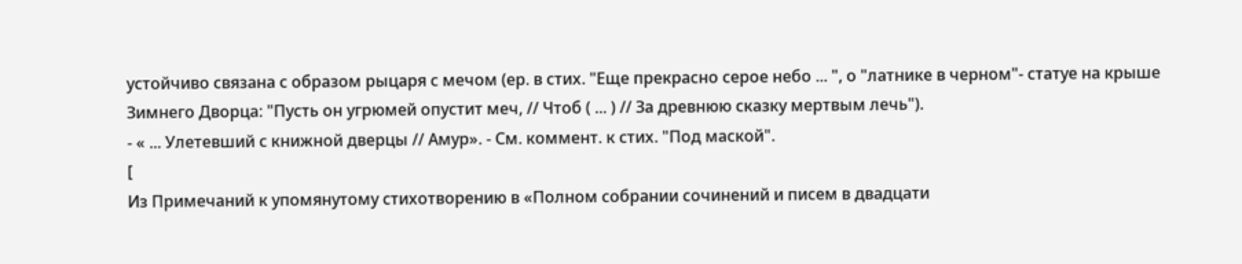устойчиво связана с образом рыцаря с мечом (ер. в стих. "Еще прекрасно серое небо ... ", о "латнике в черном"- статуе на крыше Зимнего Дворца: "Пусть он угрюмей опустит меч, // Чтоб ( ... ) // За древнюю сказку мертвым лечь").
- « ... Улетевший с книжной дверцы // Амур». - См. коммент. к стих. "Под маской".
[
Из Примечаний к упомянутому стихотворению в «Полном собрании сочинений и писем в двадцати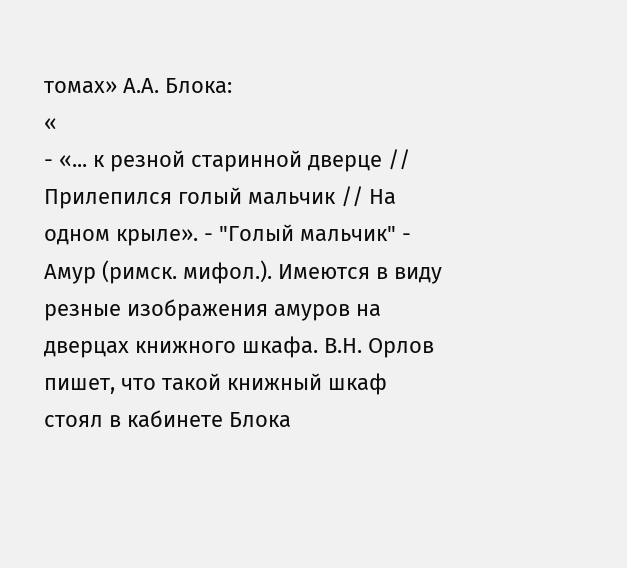томах» А.А. Блока:
«
- «... к резной старинной дверце // Прилепился голый мальчик // На одном крыле». - "Голый мальчик" - Амур (римск. мифол.). Имеются в виду резные изображения амуров на дверцах книжного шкафа. В.Н. Орлов пишет, что такой книжный шкаф стоял в кабинете Блока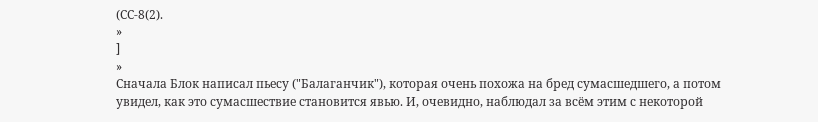(СС-8(2).
»
]
»
Сначала Блок написал пьесу ("Балаганчик"), которая очень похожа на бред сумасшедшего, а потом увидел, как это сумасшествие становится явью. И, очевидно, наблюдал за всём этим с некоторой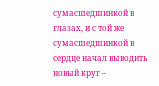сумасшедшинкой в глазах, и с той же сумасшедшинкой в сердце начал выводить новый круг –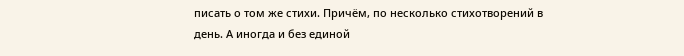писать о том же стихи. Причём, по несколько стихотворений в день. А иногда и без единой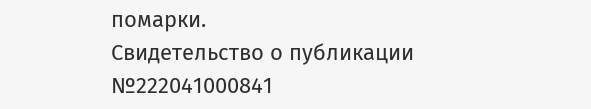помарки.
Свидетельство о публикации №222041000841